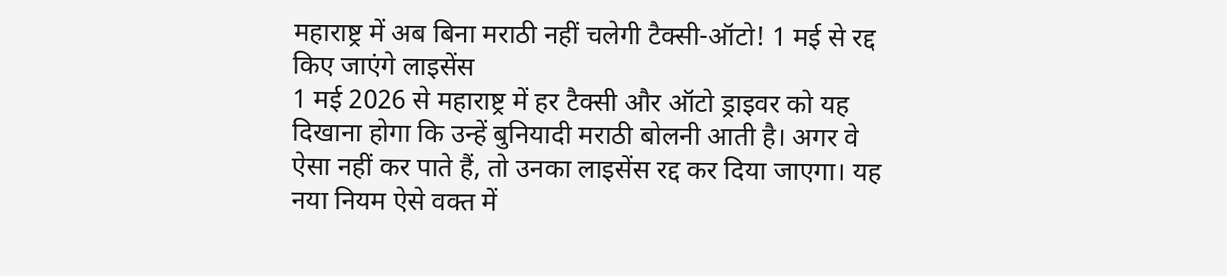महाराष्ट्र में अब बिना मराठी नहीं चलेगी टैक्सी-ऑटो! 1 मई से रद्द किए जाएंगे लाइसेंस
1 मई 2026 से महाराष्ट्र में हर टैक्सी और ऑटो ड्राइवर को यह दिखाना होगा कि उन्हें बुनियादी मराठी बोलनी आती है। अगर वे ऐसा नहीं कर पाते हैं, तो उनका लाइसेंस रद्द कर दिया जाएगा। यह नया नियम ऐसे वक्त में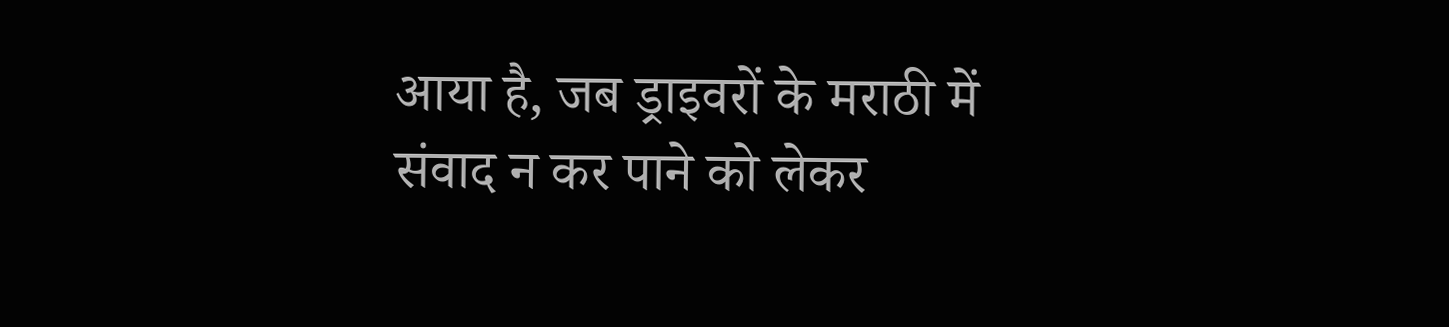आया है, जब ड्राइवरों के मराठी में संवाद न कर पाने को लेकर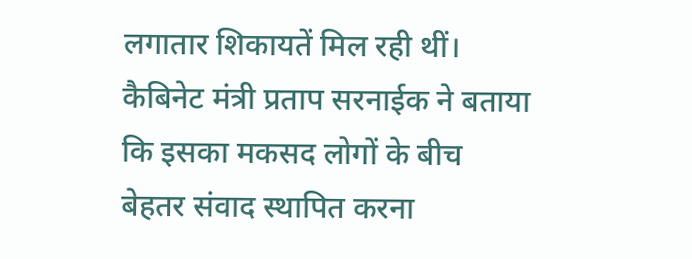लगातार शिकायतें मिल रही थीं। कैबिनेट मंत्री प्रताप सरनाईक ने बताया कि इसका मकसद लोगों के बीच बेहतर संवाद स्थापित करना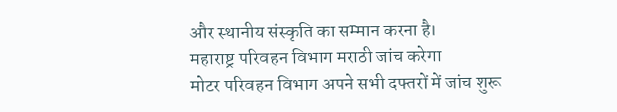और स्थानीय संस्कृति का सम्मान करना है।
महाराष्ट्र परिवहन विभाग मराठी जांच करेगा
मोटर परिवहन विभाग अपने सभी दफ्तरों में जांच शुरू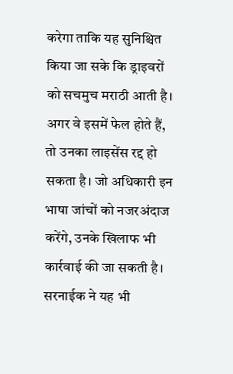करेगा ताकि यह सुनिश्चित किया जा सके कि ड्राइवरों को सचमुच मराठी आती है। अगर वे इसमें फेल होते हैं, तो उनका लाइसेंस रद्द हो सकता है। जो अधिकारी इन भाषा जांचों को नजरअंदाज करेंगे, उनके खिलाफ भी कार्रवाई की जा सकती है। सरनाईक ने यह भी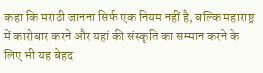कहा कि मराठी जानना सिर्फ एक नियम नहीं है, बल्कि महाराष्ट्र में कारोबार करने और यहां की संस्कृति का सम्मान करने के लिए भी यह बेहद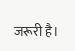जरूरी है।